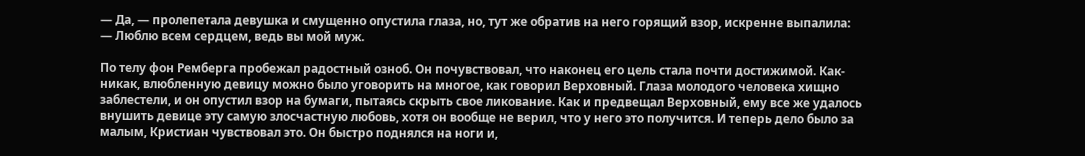— Да, — пролепетала девушка и смущенно опустила глаза, но, тут же обратив на него горящий взор, искренне выпалила: — Люблю всем сердцем, ведь вы мой муж.

По телу фон Ремберга пробежал радостный озноб. Он почувствовал, что наконец его цель стала почти достижимой. Как-никак, влюбленную девицу можно было уговорить на многое, как говорил Верховный. Глаза молодого человека хищно заблестели, и он опустил взор на бумаги, пытаясь скрыть свое ликование. Как и предвещал Верховный, ему все же удалось внушить девице эту самую злосчастную любовь, хотя он вообще не верил, что у него это получится. И теперь дело было за малым, Кристиан чувствовал это. Он быстро поднялся на ноги и,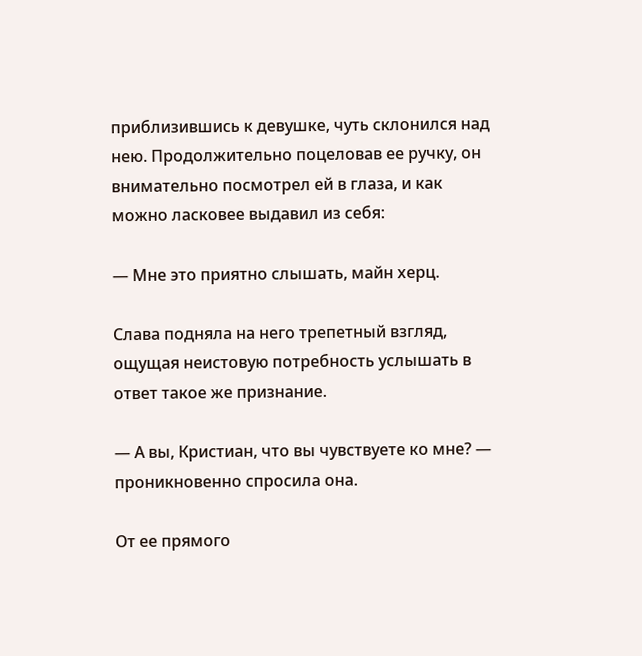приблизившись к девушке, чуть склонился над нею. Продолжительно поцеловав ее ручку, он внимательно посмотрел ей в глаза, и как можно ласковее выдавил из себя:

— Мне это приятно слышать, майн херц.

Слава подняла на него трепетный взгляд, ощущая неистовую потребность услышать в ответ такое же признание.

— А вы, Кристиан, что вы чувствуете ко мне? — проникновенно спросила она.

От ее прямого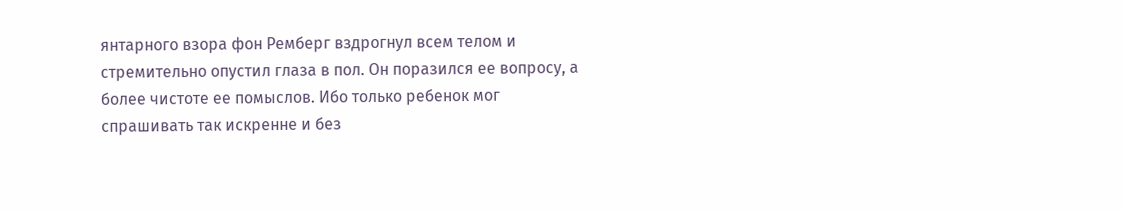янтарного взора фон Ремберг вздрогнул всем телом и стремительно опустил глаза в пол. Он поразился ее вопросу, а более чистоте ее помыслов. Ибо только ребенок мог спрашивать так искренне и без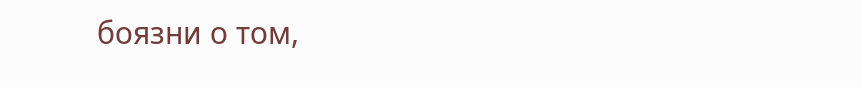боязни о том,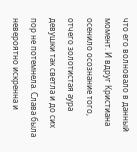что его волновало в данный момент. И вдруг Кристиана осенило осознание того, отчего золотистая аура девушки так светла и до сих пор не потемнела. Слава была невероятно искренна и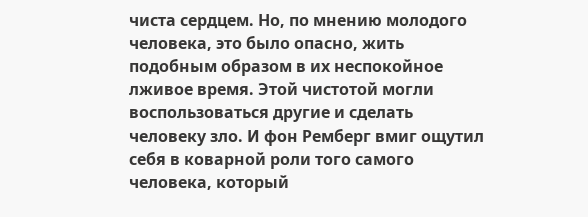чиста сердцем. Но, по мнению молодого человека, это было опасно, жить подобным образом в их неспокойное лживое время. Этой чистотой могли воспользоваться другие и сделать человеку зло. И фон Ремберг вмиг ощутил себя в коварной роли того самого человека, который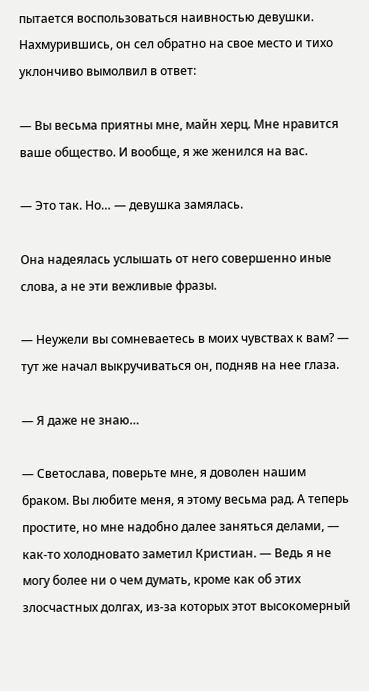пытается воспользоваться наивностью девушки. Нахмурившись, он сел обратно на свое место и тихо уклончиво вымолвил в ответ:

— Вы весьма приятны мне, майн херц. Мне нравится ваше общество. И вообще, я же женился на вас.

— Это так. Но… — девушка замялась.

Она надеялась услышать от него совершенно иные слова, а не эти вежливые фразы.

— Неужели вы сомневаетесь в моих чувствах к вам? — тут же начал выкручиваться он, подняв на нее глаза.

— Я даже не знаю…

— Светослава, поверьте мне, я доволен нашим браком. Вы любите меня, я этому весьма рад. А теперь простите, но мне надобно далее заняться делами, — как-то холодновато заметил Кристиан. — Ведь я не могу более ни о чем думать, кроме как об этих злосчастных долгах, из-за которых этот высокомерный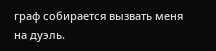граф собирается вызвать меня на дуэль.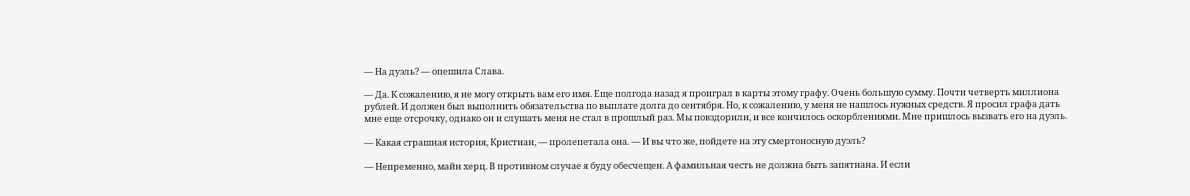— На дуэль? — опешила Слава.

— Да. К сожалению, я не могу открыть вам его имя. Еще полгода назад я проиграл в карты этому графу. Очень большую сумму. Почти четверть миллиона рублей. И должен был выполнить обязательства по выплате долга до сентября. Но, к сожалению, у меня не нашлось нужных средств. Я просил графа дать мне еще отсрочку, однако он и слушать меня не стал в прошлый раз. Мы повздорили, и все кончилось оскорблениями. Мне пришлось вызвать его на дуэль.

— Какая страшная история, Кристиан, — пролепетала она. — И вы что же, пойдете на эту смертоносную дуэль?

— Непременно, майн херц. В противном случае я буду обесчещен. А фамильная честь не должна быть запятнана. И если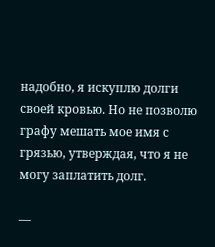надобно, я искуплю долги своей кровью. Но не позволю графу мешать мое имя с грязью, утверждая, что я не могу заплатить долг.

—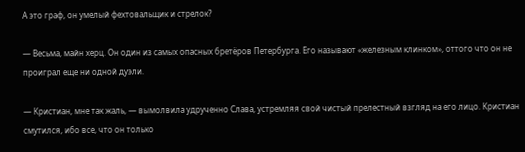А это граф, он умелый фехтовальщик и стрелок?

— Весьма, майн херц. Он один из самых опасных бретёров Петербурга. Его называют «железным клинком», оттого что он не проиграл еще ни одной дуэли.

— Кристиан, мне так жаль, — вымолвила удрученно Слава, устремляя свой чистый прелестный взгляд на его лицо. Кристиан смутился, ибо все, что он только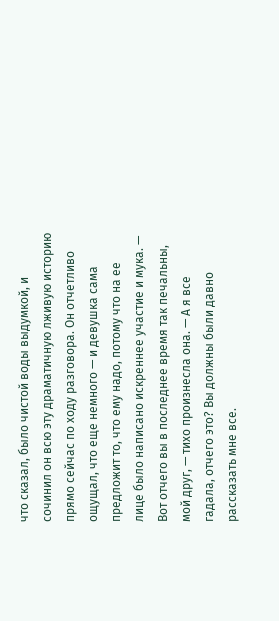что сказал, было чистой воды выдумкой, и сочинил он всю эту драматичную лживую историю прямо сейчас по ходу разговора. Он отчетливо ощущал, что еще немного — и девушка сама предложит то, что ему надо, потому что на ее лице было написано искреннее участие и мука. — Вот отчего вы в последнее время так печальны, мой друг, — тихо произнесла она. — А я все гадала, отчего это? Вы должны были давно рассказать мне все.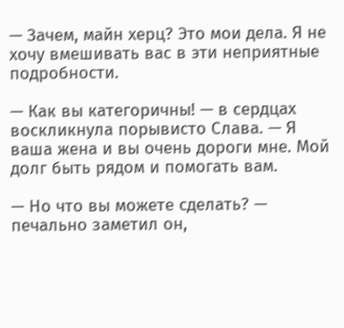— Зачем, майн херц? Это мои дела. Я не хочу вмешивать вас в эти неприятные подробности.

— Как вы категоричны! — в сердцах воскликнула порывисто Слава. — Я ваша жена и вы очень дороги мне. Мой долг быть рядом и помогать вам.

— Но что вы можете сделать? — печально заметил он,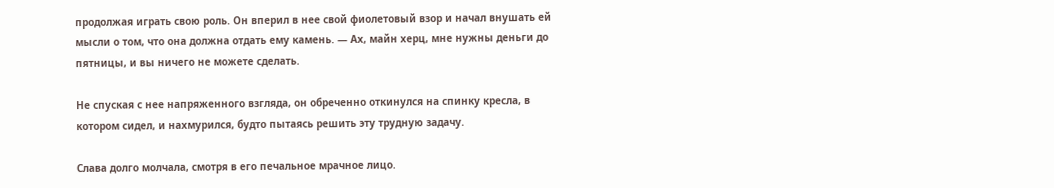продолжая играть свою роль. Он вперил в нее свой фиолетовый взор и начал внушать ей мысли о том, что она должна отдать ему камень. — Ах, майн херц, мне нужны деньги до пятницы, и вы ничего не можете сделать.

Не спуская с нее напряженного взгляда, он обреченно откинулся на спинку кресла, в котором сидел, и нахмурился, будто пытаясь решить эту трудную задачу.

Слава долго молчала, смотря в его печальное мрачное лицо.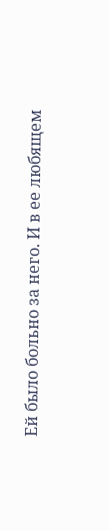Ей было больно за него. И в ее любящем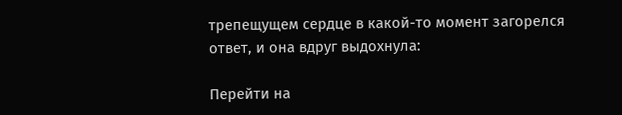трепещущем сердце в какой-то момент загорелся ответ, и она вдруг выдохнула:

Перейти на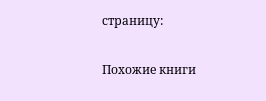страницу:

Похожие книги